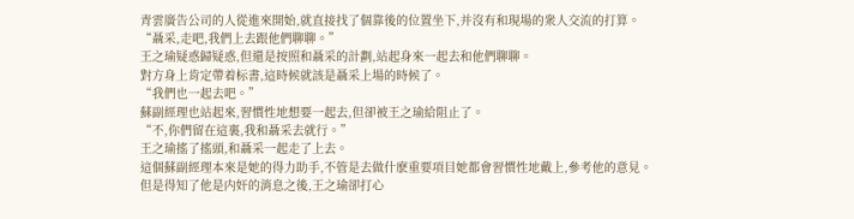青雲廣告公司的人從進來開始,就直接找了個靠後的位置坐下,并沒有和現場的衆人交流的打算。
“聶采,走吧,我們上去跟他們聊聊。”
王之瑜疑惑歸疑惑,但還是按照和聶采的計劃,站起身來一起去和他們聊聊。
對方身上肯定帶着标書,這時候就該是聶采上場的時候了。
“我們也一起去吧。”
蘇副經理也站起來,習慣性地想要一起去,但卻被王之瑜給阻止了。
“不,你們留在這裏,我和聶采去就行。”
王之瑜搖了搖頭,和聶采一起走了上去。
這個蘇副經理本來是她的得力助手,不管是去做什麽重要項目她都會習慣性地戴上,參考他的意見。
但是得知了他是内奸的消息之後,王之瑜卻打心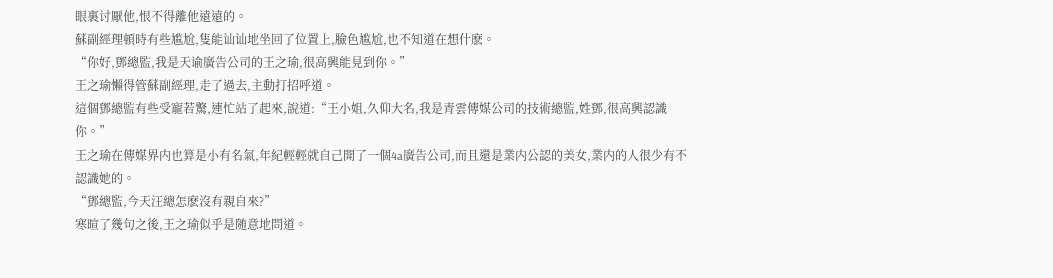眼裏讨厭他,恨不得離他遠遠的。
蘇副經理頓時有些尴尬,隻能讪讪地坐回了位置上,臉色尴尬,也不知道在想什麽。
“你好,鄧總監,我是天谕廣告公司的王之瑜,很高興能見到你。”
王之瑜懶得管蘇副經理,走了過去,主動打招呼道。
這個鄧總監有些受寵若驚,連忙站了起來,說道:“王小姐,久仰大名,我是青雲傳媒公司的技術總監,姓鄧,很高興認識你。”
王之瑜在傳媒界内也算是小有名氣,年紀輕輕就自己開了一個4a廣告公司,而且還是業内公認的美女,業内的人很少有不認識她的。
“鄧總監,今天汪總怎麽沒有親自來?”
寒暄了幾句之後,王之瑜似乎是随意地問道。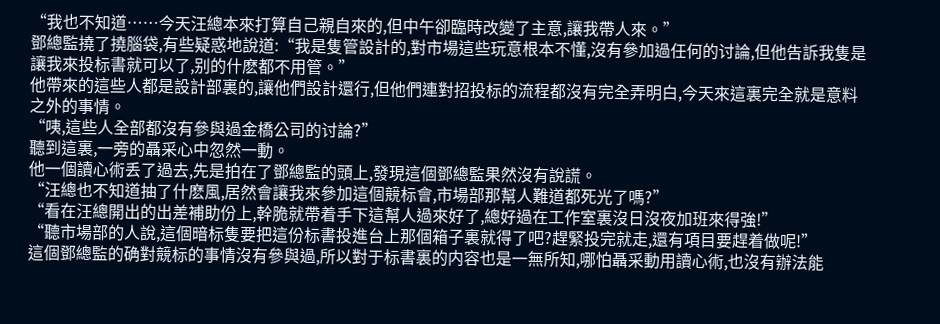“我也不知道……今天汪總本來打算自己親自來的,但中午卻臨時改變了主意,讓我帶人來。”
鄧總監撓了撓腦袋,有些疑惑地說道:“我是隻管設計的,對市場這些玩意根本不懂,沒有參加過任何的讨論,但他告訴我隻是讓我來投标書就可以了,别的什麽都不用管。”
他帶來的這些人都是設計部裏的,讓他們設計還行,但他們連對招投标的流程都沒有完全弄明白,今天來這裏完全就是意料之外的事情。
“咦,這些人全部都沒有參與過金橋公司的讨論?”
聽到這裏,一旁的聶采心中忽然一動。
他一個讀心術丢了過去,先是拍在了鄧總監的頭上,發現這個鄧總監果然沒有說謊。
“汪總也不知道抽了什麽風,居然會讓我來參加這個競标會,市場部那幫人難道都死光了嗎?”
“看在汪總開出的出差補助份上,幹脆就帶着手下這幫人過來好了,總好過在工作室裏沒日沒夜加班來得強!”
“聽市場部的人說,這個暗标隻要把這份标書投進台上那個箱子裏就得了吧?趕緊投完就走,還有項目要趕着做呢!”
這個鄧總監的确對競标的事情沒有參與過,所以對于标書裏的内容也是一無所知,哪怕聶采動用讀心術,也沒有辦法能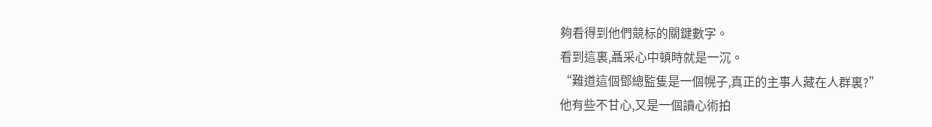夠看得到他們競标的關鍵數字。
看到這裏,聶采心中頓時就是一沉。
“難道這個鄧總監隻是一個幌子,真正的主事人藏在人群裏?”
他有些不甘心,又是一個讀心術拍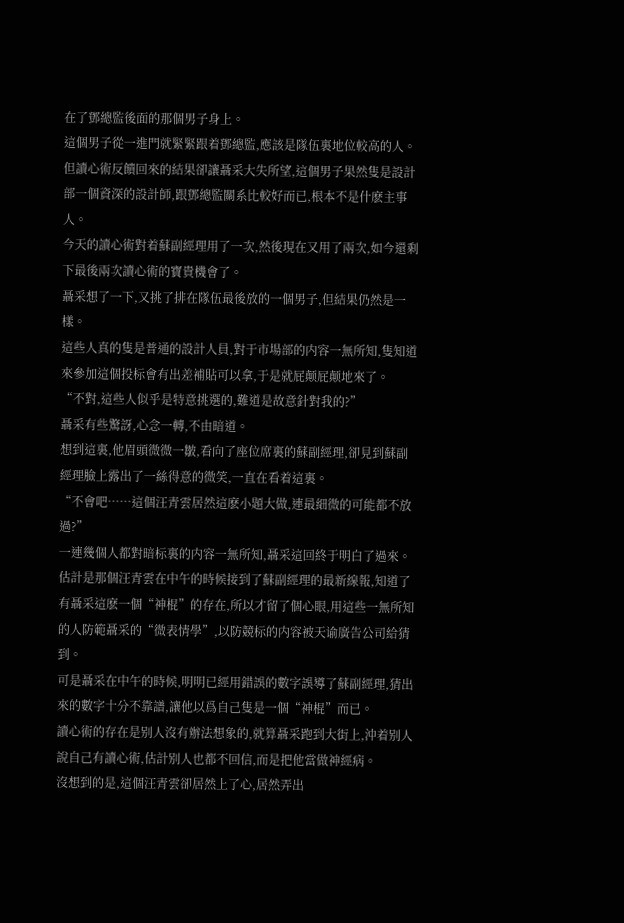在了鄧總監後面的那個男子身上。
這個男子從一進門就緊緊跟着鄧總監,應該是隊伍裏地位較高的人。
但讀心術反饋回來的結果卻讓聶采大失所望,這個男子果然隻是設計部一個資深的設計師,跟鄧總監關系比較好而已,根本不是什麽主事人。
今天的讀心術對着蘇副經理用了一次,然後現在又用了兩次,如今還剩下最後兩次讀心術的寶貴機會了。
聶采想了一下,又挑了排在隊伍最後放的一個男子,但結果仍然是一樣。
這些人真的隻是普通的設計人員,對于市場部的内容一無所知,隻知道來參加這個投标會有出差補貼可以拿,于是就屁颠屁颠地來了。
“不對,這些人似乎是特意挑選的,難道是故意針對我的?”
聶采有些驚訝,心念一轉,不由暗道。
想到這裏,他眉頭微微一皺,看向了座位席裏的蘇副經理,卻見到蘇副經理臉上露出了一絲得意的微笑,一直在看着這裏。
“不會吧……這個汪青雲居然這麽小題大做,連最細微的可能都不放過?”
一連幾個人都對暗标裏的内容一無所知,聶采這回終于明白了過來。
估計是那個汪青雲在中午的時候接到了蘇副經理的最新線報,知道了有聶采這麽一個“神棍”的存在,所以才留了個心眼,用這些一無所知的人防範聶采的“微表情學”,以防競标的内容被天谕廣告公司給猜到。
可是聶采在中午的時候,明明已經用錯誤的數字誤導了蘇副經理,猜出來的數字十分不靠譜,讓他以爲自己隻是一個“神棍”而已。
讀心術的存在是别人沒有辦法想象的,就算聶采跑到大街上,沖着别人說自己有讀心術,估計别人也都不回信,而是把他當做神經病。
沒想到的是,這個汪青雲卻居然上了心,居然弄出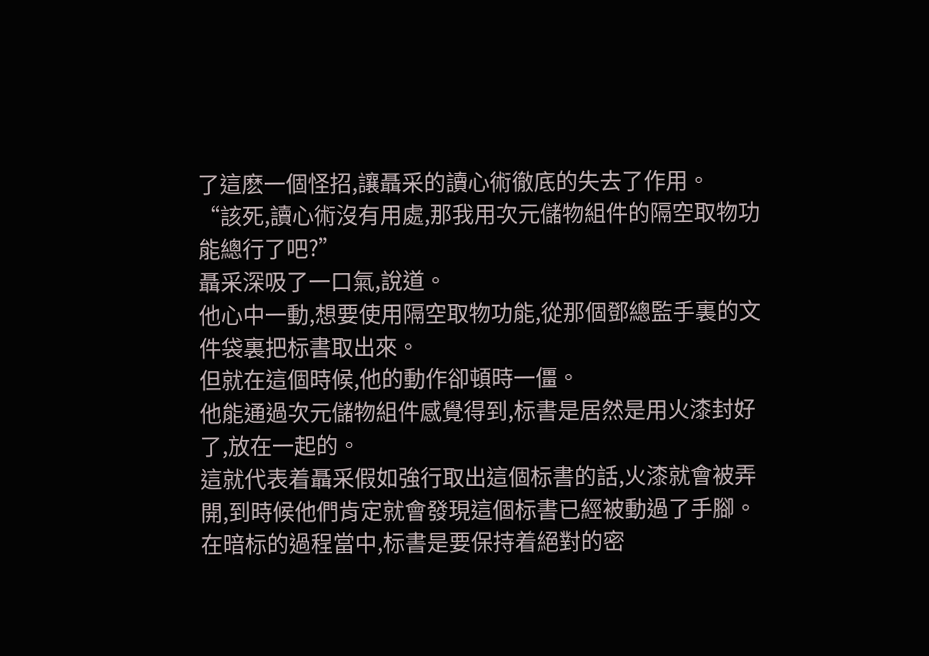了這麽一個怪招,讓聶采的讀心術徹底的失去了作用。
“該死,讀心術沒有用處,那我用次元儲物組件的隔空取物功能總行了吧?”
聶采深吸了一口氣,說道。
他心中一動,想要使用隔空取物功能,從那個鄧總監手裏的文件袋裏把标書取出來。
但就在這個時候,他的動作卻頓時一僵。
他能通過次元儲物組件感覺得到,标書是居然是用火漆封好了,放在一起的。
這就代表着聶采假如強行取出這個标書的話,火漆就會被弄開,到時候他們肯定就會發現這個标書已經被動過了手腳。
在暗标的過程當中,标書是要保持着絕對的密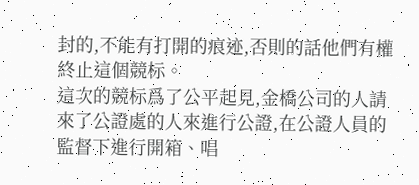封的,不能有打開的痕迹,否則的話他們有權終止這個競标。
這次的競标爲了公平起見,金橋公司的人請來了公證處的人來進行公證,在公證人員的監督下進行開箱、唱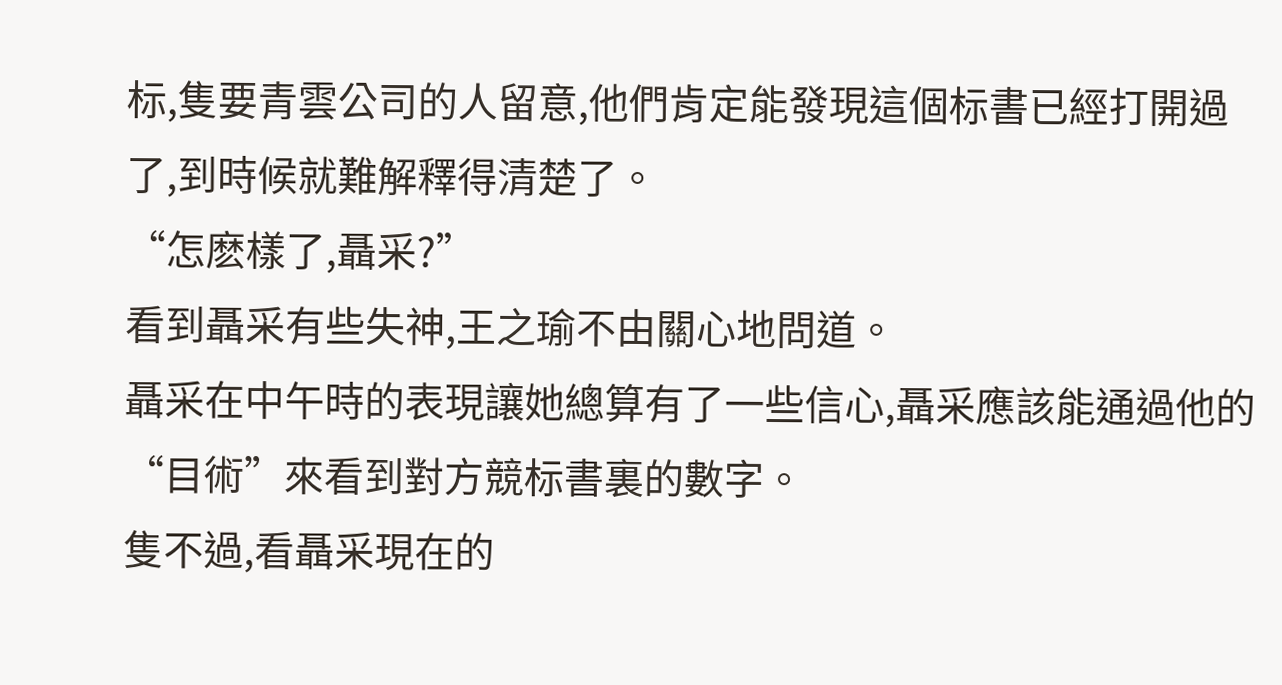标,隻要青雲公司的人留意,他們肯定能發現這個标書已經打開過了,到時候就難解釋得清楚了。
“怎麽樣了,聶采?”
看到聶采有些失神,王之瑜不由關心地問道。
聶采在中午時的表現讓她總算有了一些信心,聶采應該能通過他的“目術”來看到對方競标書裏的數字。
隻不過,看聶采現在的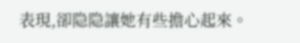表現,卻隐隐讓她有些擔心起來。